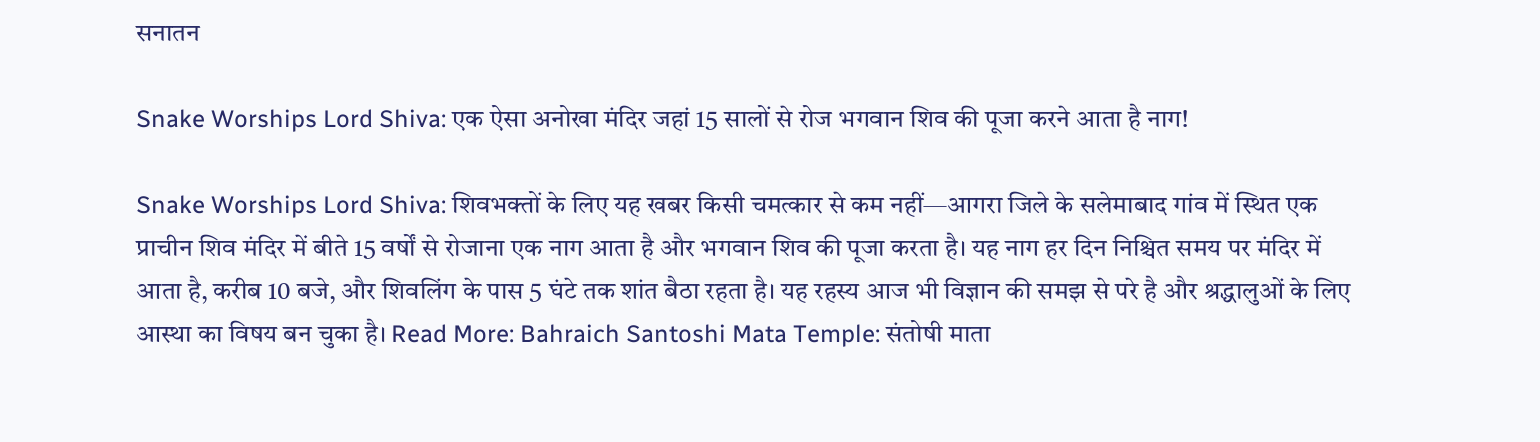सनातन

Snake Worships Lord Shiva: एक ऐसा अनोखा मंदिर जहां 15 सालों से रोज भगवान शिव की पूजा करने आता है नाग!

Snake Worships Lord Shiva: शिवभक्तों के लिए यह खबर किसी चमत्कार से कम नहीं—आगरा जिले के सलेमाबाद गांव में स्थित एक प्राचीन शिव मंदिर में बीते 15 वर्षों से रोजाना एक नाग आता है और भगवान शिव की पूजा करता है। यह नाग हर दिन निश्चित समय पर मंदिर में आता है, करीब 10 बजे, और शिवलिंग के पास 5 घंटे तक शांत बैठा रहता है। यह रहस्य आज भी विज्ञान की समझ से परे है और श्रद्धालुओं के लिए आस्था का विषय बन चुका है। Read More: Bahraich Santoshi Mata Temple: संतोषी माता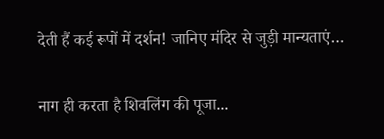देती हैं कई रूपों में दर्शन! जानिए मंदिर से जुड़ी मान्यताएं…

नाग ही करता है शिवलिंग की पूजा...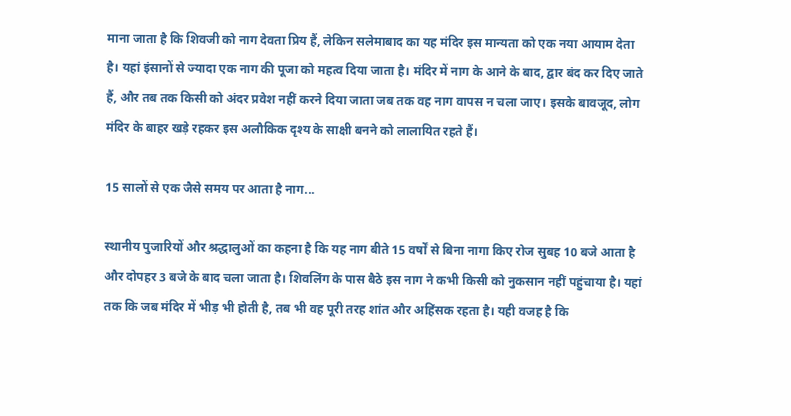माना जाता है कि शिवजी को नाग देवता प्रिय हैं, लेकिन सलेमाबाद का यह मंदिर इस मान्यता को एक नया आयाम देता है। यहां इंसानों से ज्यादा एक नाग की पूजा को महत्व दिया जाता है। मंदिर में नाग के आने के बाद, द्वार बंद कर दिए जाते हैं, और तब तक किसी को अंदर प्रवेश नहीं करने दिया जाता जब तक वह नाग वापस न चला जाए। इसके बावजूद, लोग मंदिर के बाहर खड़े रहकर इस अलौकिक दृश्य के साक्षी बनने को लालायित रहते हैं।

15 सालों से एक जैसे समय पर आता है नाग...

स्थानीय पुजारियों और श्रद्धालुओं का कहना है कि यह नाग बीते 15 वर्षों से बिना नागा किए रोज सुबह 10 बजे आता है और दोपहर 3 बजे के बाद चला जाता है। शिवलिंग के पास बैठे इस नाग ने कभी किसी को नुकसान नहीं पहुंचाया है। यहां तक कि जब मंदिर में भीड़ भी होती है, तब भी वह पूरी तरह शांत और अहिंसक रहता है। यही वजह है कि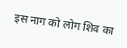इस नाग को लोग शिव का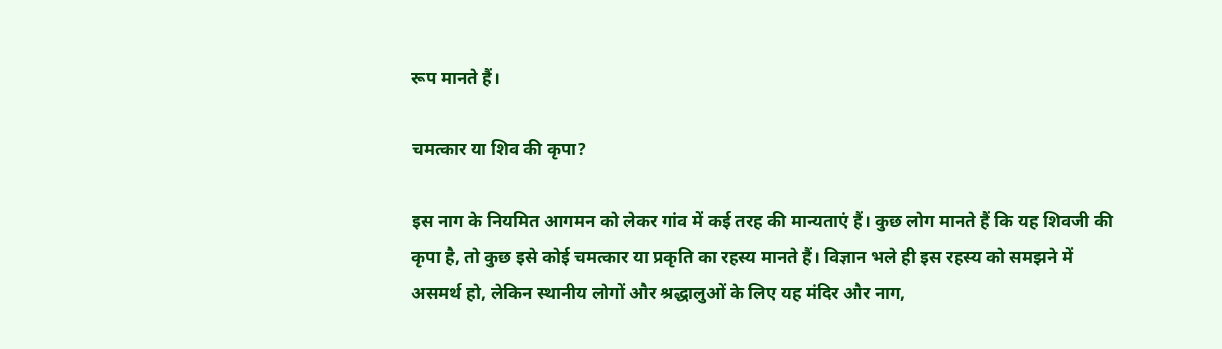रूप मानते हैं।

चमत्कार या शिव की कृपा?

इस नाग के नियमित आगमन को लेकर गांव में कई तरह की मान्यताएं हैं। कुछ लोग मानते हैं कि यह शिवजी की कृपा है, तो कुछ इसे कोई चमत्कार या प्रकृति का रहस्य मानते हैं। विज्ञान भले ही इस रहस्य को समझने में असमर्थ हो, लेकिन स्थानीय लोगों और श्रद्धालुओं के लिए यह मंदिर और नाग,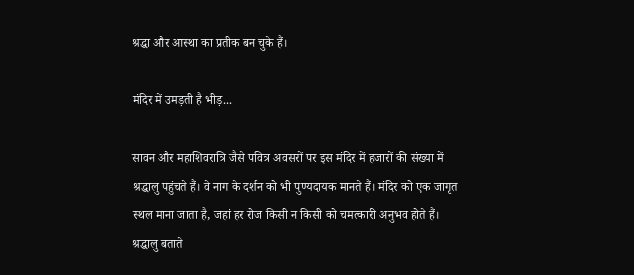श्रद्धा और आस्था का प्रतीक बन चुके हैं।

मंदिर में उमड़ती है भीड़...

सावन और महाशिवरात्रि जैसे पवित्र अवसरों पर इस मंदिर में हजारों की संख्या में श्रद्धालु पहुंचते हैं। वे नाग के दर्शन को भी पुण्यदायक मानते हैं। मंदिर को एक जागृत स्थल माना जाता है, जहां हर रोज किसी न किसी को चमत्कारी अनुभव होते हैं। श्रद्धालु बताते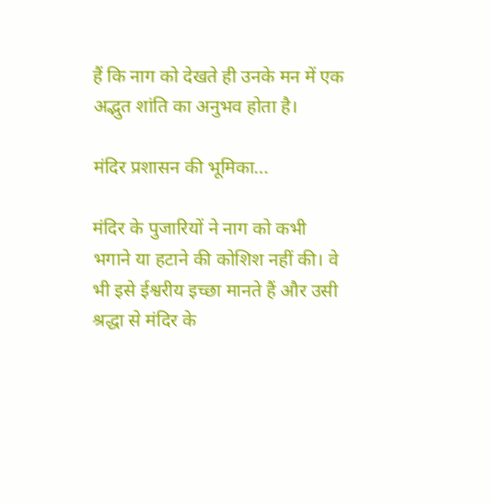हैं कि नाग को देखते ही उनके मन में एक अद्भुत शांति का अनुभव होता है।

मंदिर प्रशासन की भूमिका...

मंदिर के पुजारियों ने नाग को कभी भगाने या हटाने की कोशिश नहीं की। वे भी इसे ईश्वरीय इच्छा मानते हैं और उसी श्रद्धा से मंदिर के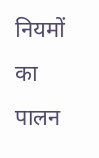नियमों का पालन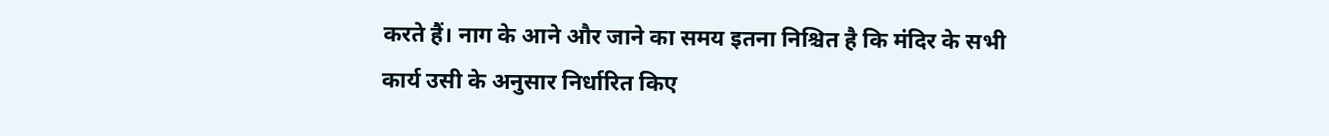करते हैं। नाग के आने और जाने का समय इतना निश्चित है कि मंदिर के सभी कार्य उसी के अनुसार निर्धारित किए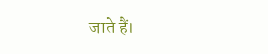जाते हैं।